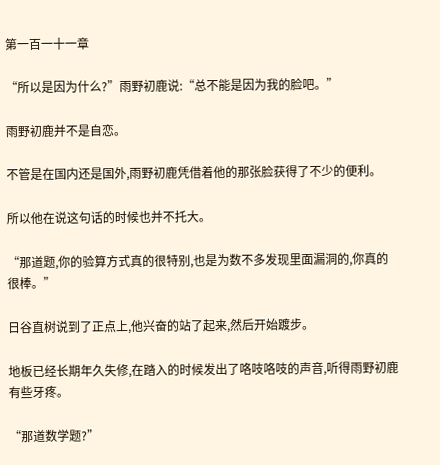第一百一十一章

“所以是因为什么?”雨野初鹿说:“总不能是因为我的脸吧。”

雨野初鹿并不是自恋。

不管是在国内还是国外,雨野初鹿凭借着他的那张脸获得了不少的便利。

所以他在说这句话的时候也并不托大。

“那道题,你的验算方式真的很特别,也是为数不多发现里面漏洞的,你真的很棒。”

日谷直树说到了正点上,他兴奋的站了起来,然后开始踱步。

地板已经长期年久失修,在踏入的时候发出了咯吱咯吱的声音,听得雨野初鹿有些牙疼。

“那道数学题?”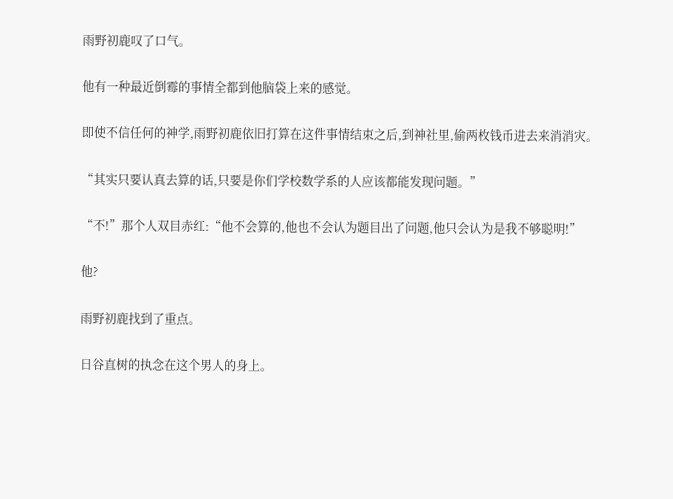雨野初鹿叹了口气。

他有一种最近倒霉的事情全都到他脑袋上来的感觉。

即使不信任何的神学,雨野初鹿依旧打算在这件事情结束之后,到神社里,偷两枚钱币进去来消消灾。

“其实只要认真去算的话,只要是你们学校数学系的人应该都能发现问题。”

“不!”那个人双目赤红:“他不会算的,他也不会认为题目出了问题,他只会认为是我不够聪明!”

他?

雨野初鹿找到了重点。

日谷直树的执念在这个男人的身上。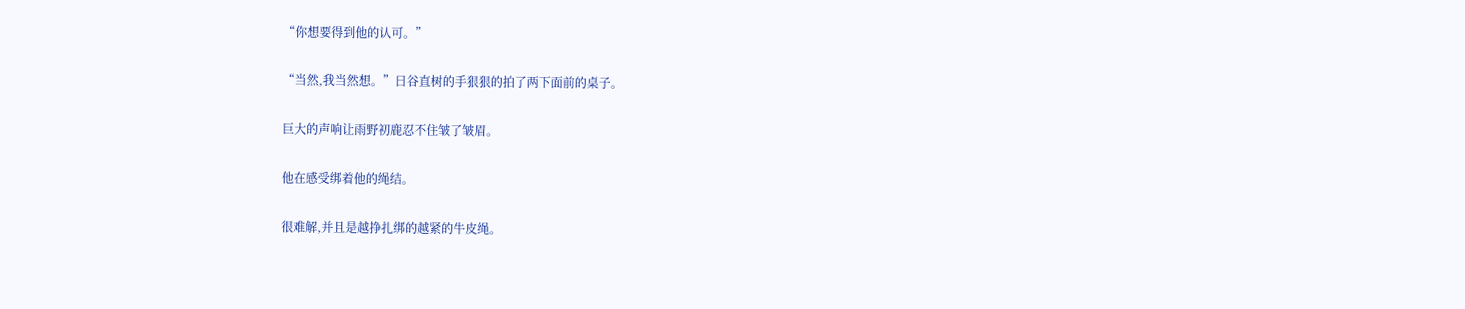“你想要得到他的认可。”

“当然,我当然想。”日谷直树的手狠狠的拍了两下面前的桌子。

巨大的声响让雨野初鹿忍不住皱了皱眉。

他在感受绑着他的绳结。

很难解,并且是越挣扎绑的越紧的牛皮绳。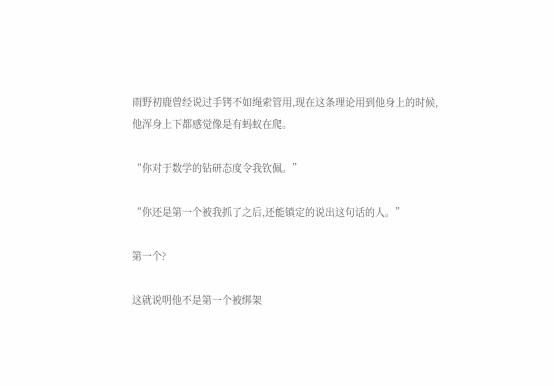雨野初鹿曾经说过手铐不如绳索管用,现在这条理论用到他身上的时候,他浑身上下都感觉像是有蚂蚁在爬。

“你对于数学的钻研态度令我钦佩。”

“你还是第一个被我抓了之后,还能镇定的说出这句话的人。”

第一个?

这就说明他不是第一个被绑架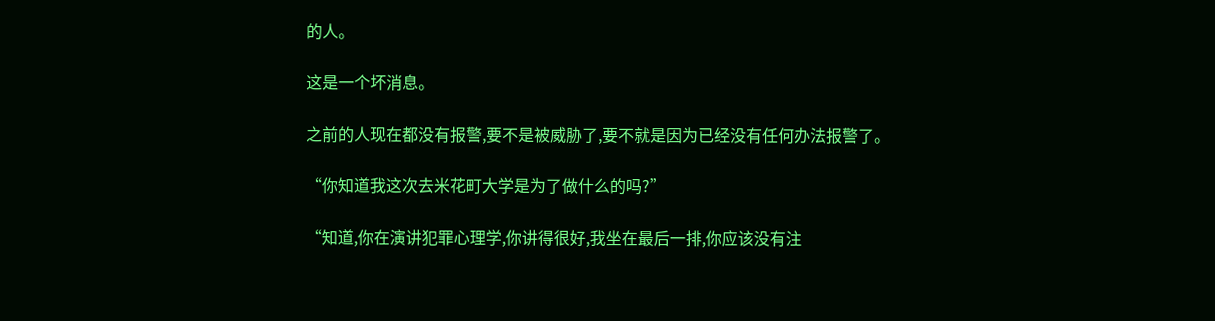的人。

这是一个坏消息。

之前的人现在都没有报警,要不是被威胁了,要不就是因为已经没有任何办法报警了。

“你知道我这次去米花町大学是为了做什么的吗?”

“知道,你在演讲犯罪心理学,你讲得很好,我坐在最后一排,你应该没有注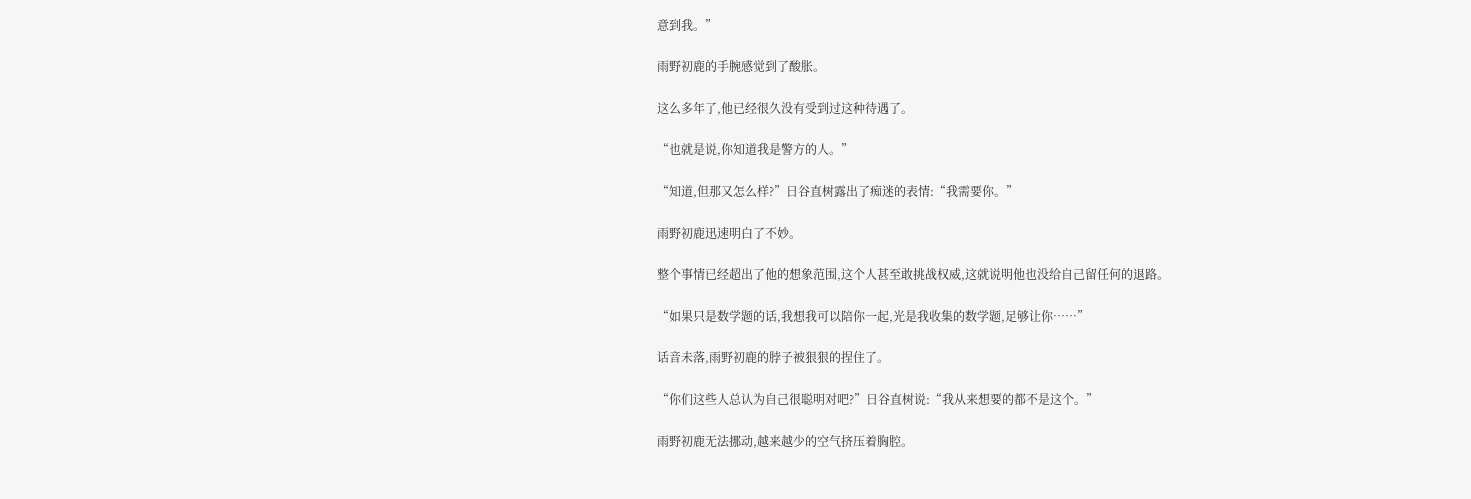意到我。”

雨野初鹿的手腕感觉到了酸胀。

这么多年了,他已经很久没有受到过这种待遇了。

“也就是说,你知道我是警方的人。”

“知道,但那又怎么样?”日谷直树露出了痴迷的表情:“我需要你。”

雨野初鹿迅速明白了不妙。

整个事情已经超出了他的想象范围,这个人甚至敢挑战权威,这就说明他也没给自己留任何的退路。

“如果只是数学题的话,我想我可以陪你一起,光是我收集的数学题,足够让你……”

话音未落,雨野初鹿的脖子被狠狠的捏住了。

“你们这些人总认为自己很聪明对吧?”日谷直树说:“我从来想要的都不是这个。”

雨野初鹿无法挪动,越来越少的空气挤压着胸腔。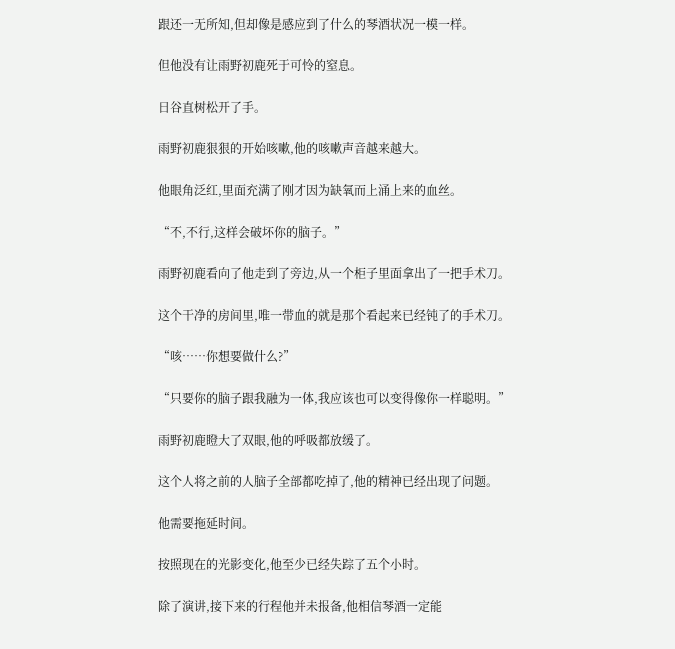跟还一无所知,但却像是感应到了什么的琴酒状况一模一样。

但他没有让雨野初鹿死于可怜的窒息。

日谷直树松开了手。

雨野初鹿狠狠的开始咳嗽,他的咳嗽声音越来越大。

他眼角泛红,里面充满了刚才因为缺氧而上涌上来的血丝。

“不,不行,这样会破坏你的脑子。”

雨野初鹿看向了他走到了旁边,从一个柜子里面拿出了一把手术刀。

这个干净的房间里,唯一带血的就是那个看起来已经钝了的手术刀。

“咳……你想要做什么?”

“只要你的脑子跟我融为一体,我应该也可以变得像你一样聪明。”

雨野初鹿瞪大了双眼,他的呼吸都放缓了。

这个人将之前的人脑子全部都吃掉了,他的精神已经出现了问题。

他需要拖延时间。

按照现在的光影变化,他至少已经失踪了五个小时。

除了演讲,接下来的行程他并未报备,他相信琴酒一定能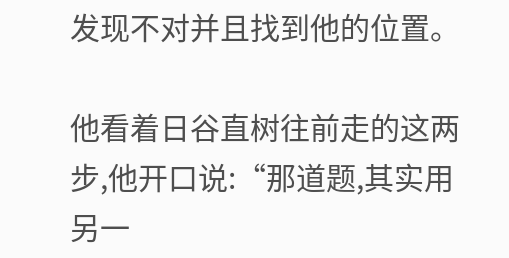发现不对并且找到他的位置。

他看着日谷直树往前走的这两步,他开口说:“那道题,其实用另一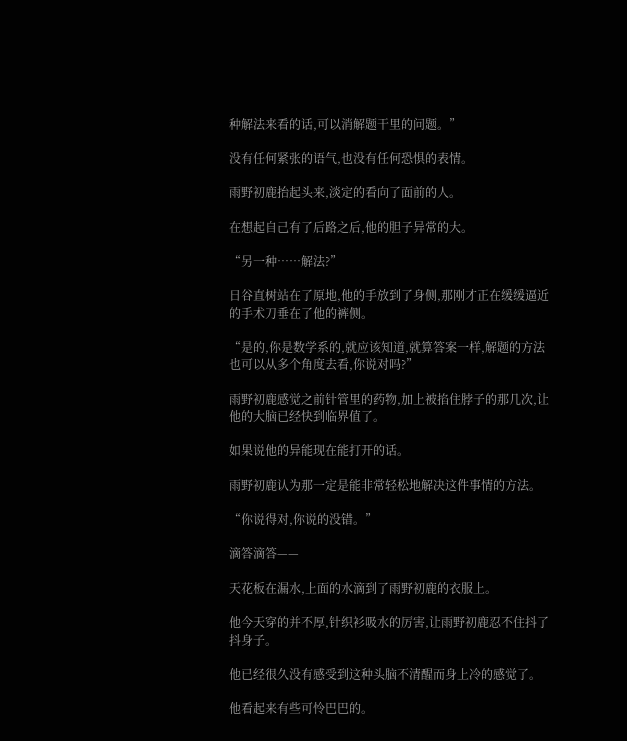种解法来看的话,可以消解题干里的问题。”

没有任何紧张的语气,也没有任何恐惧的表情。

雨野初鹿抬起头来,淡定的看向了面前的人。

在想起自己有了后路之后,他的胆子异常的大。

“另一种……解法?”

日谷直树站在了原地,他的手放到了身侧,那刚才正在缓缓逼近的手术刀垂在了他的裤侧。

“是的,你是数学系的,就应该知道,就算答案一样,解题的方法也可以从多个角度去看,你说对吗?”

雨野初鹿感觉之前针管里的药物,加上被掐住脖子的那几次,让他的大脑已经快到临界值了。

如果说他的异能现在能打开的话。

雨野初鹿认为那一定是能非常轻松地解决这件事情的方法。

“你说得对,你说的没错。”

滴答滴答——

天花板在漏水,上面的水滴到了雨野初鹿的衣服上。

他今天穿的并不厚,针织衫吸水的厉害,让雨野初鹿忍不住抖了抖身子。

他已经很久没有感受到这种头脑不清醒而身上冷的感觉了。

他看起来有些可怜巴巴的。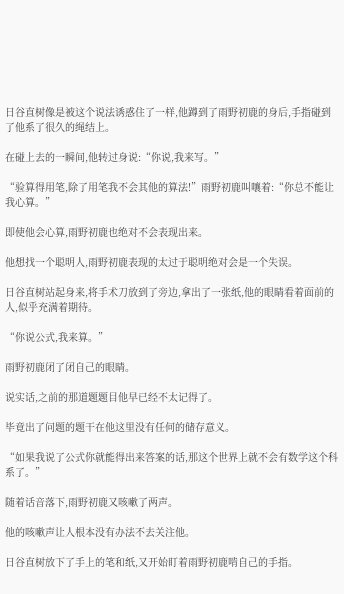日谷直树像是被这个说法诱惑住了一样,他蹲到了雨野初鹿的身后,手指碰到了他系了很久的绳结上。

在碰上去的一瞬间,他转过身说:“你说,我来写。”

“验算得用笔,除了用笔我不会其他的算法!”雨野初鹿叫嚷着:“你总不能让我心算。”

即使他会心算,雨野初鹿也绝对不会表现出来。

他想找一个聪明人,雨野初鹿表现的太过于聪明绝对会是一个失误。

日谷直树站起身来,将手术刀放到了旁边,拿出了一张纸,他的眼睛看着面前的人,似乎充满着期待。

“你说公式,我来算。”

雨野初鹿闭了闭自己的眼睛。

说实话,之前的那道题题目他早已经不太记得了。

毕竟出了问题的题干在他这里没有任何的储存意义。

“如果我说了公式你就能得出来答案的话,那这个世界上就不会有数学这个科系了。”

随着话音落下,雨野初鹿又咳嗽了两声。

他的咳嗽声让人根本没有办法不去关注他。

日谷直树放下了手上的笔和纸,又开始盯着雨野初鹿啃自己的手指。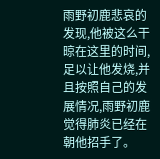雨野初鹿悲哀的发现,他被这么干晾在这里的时间,足以让他发烧,并且按照自己的发展情况,雨野初鹿觉得肺炎已经在朝他招手了。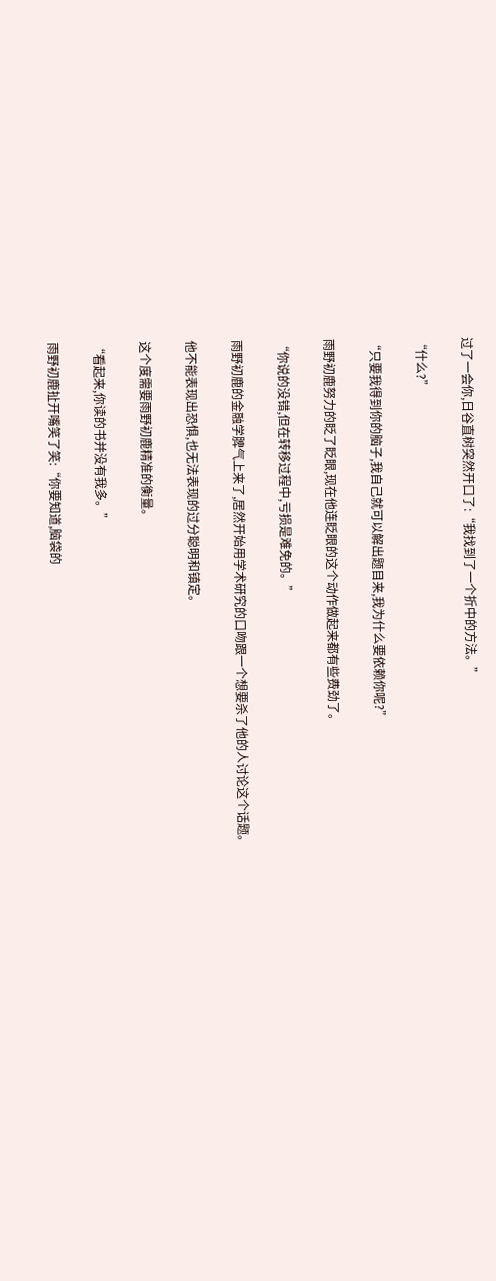过了一会你,日谷直树突然开口了:“我找到了一个折中的方法。”

“什么?”

“只要我得到你的脑子,我自己就可以解出题目来,我为什么要依赖你呢?”

雨野初鹿努力的眨了眨眼,现在他连眨眼的这个动作做起来都有些费劲了。

“你说的没错,但在转移过程中,亏损是难免的。”

雨野初鹿的金融学脾气上来了,居然开始用学术研究的口吻跟一个想要杀了他的人讨论这个话题。

他不能表现出恐惧,也无法表现的过分聪明和镇定。

这个度需要雨野初鹿精准的衡量。

“看起来,你读的书并没有我多。”

雨野初鹿扯开嘴笑了笑:“你要知道,脑袋的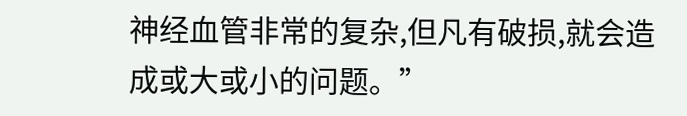神经血管非常的复杂,但凡有破损,就会造成或大或小的问题。”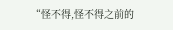“怪不得,怪不得之前的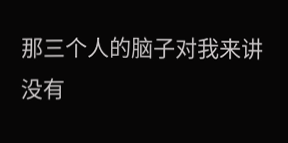那三个人的脑子对我来讲没有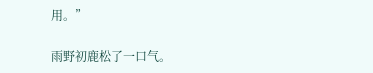用。”

雨野初鹿松了一口气。